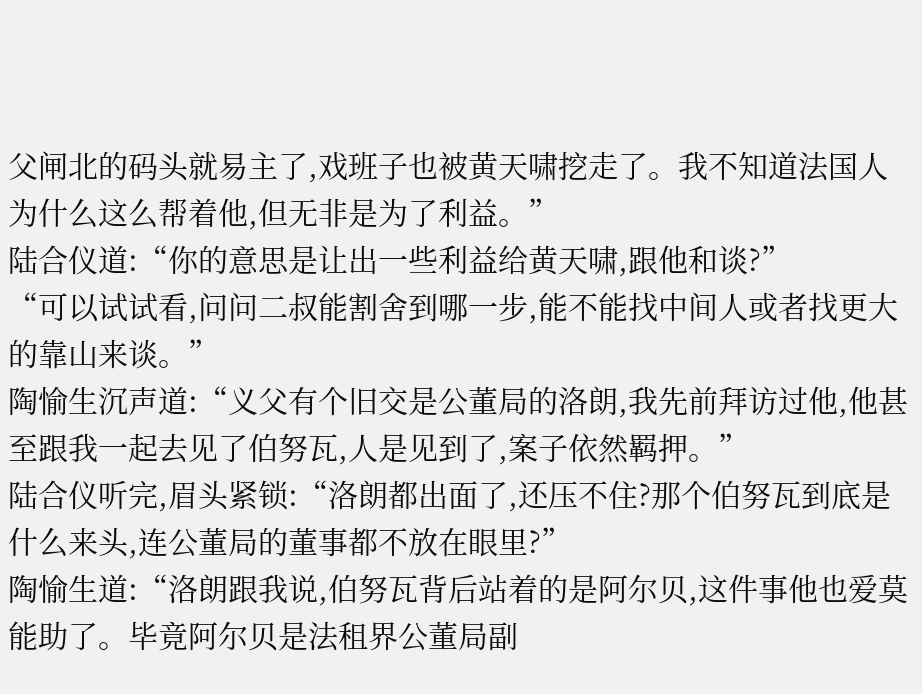父闸北的码头就易主了,戏班子也被黄天啸挖走了。我不知道法国人为什么这么帮着他,但无非是为了利益。”
陆合仪道:“你的意思是让出一些利益给黄天啸,跟他和谈?”
“可以试试看,问问二叔能割舍到哪一步,能不能找中间人或者找更大的靠山来谈。”
陶愉生沉声道:“义父有个旧交是公董局的洛朗,我先前拜访过他,他甚至跟我一起去见了伯努瓦,人是见到了,案子依然羁押。”
陆合仪听完,眉头紧锁:“洛朗都出面了,还压不住?那个伯努瓦到底是什么来头,连公董局的董事都不放在眼里?”
陶愉生道:“洛朗跟我说,伯努瓦背后站着的是阿尔贝,这件事他也爱莫能助了。毕竟阿尔贝是法租界公董局副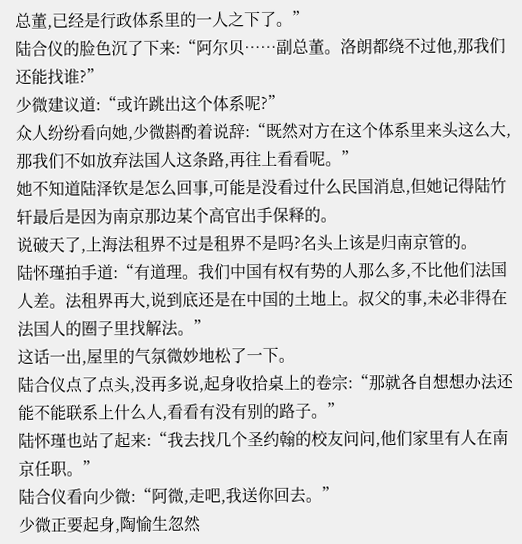总董,已经是行政体系里的一人之下了。”
陆合仪的脸色沉了下来:“阿尔贝……副总董。洛朗都绕不过他,那我们还能找谁?”
少微建议道:“或许跳出这个体系呢?”
众人纷纷看向她,少微斟酌着说辞:“既然对方在这个体系里来头这么大,那我们不如放弃法国人这条路,再往上看看呢。”
她不知道陆泽钦是怎么回事,可能是没看过什么民国消息,但她记得陆竹轩最后是因为南京那边某个高官出手保释的。
说破天了,上海法租界不过是租界不是吗?名头上该是归南京管的。
陆怀瑾拍手道:“有道理。我们中国有权有势的人那么多,不比他们法国人差。法租界再大,说到底还是在中国的土地上。叔父的事,未必非得在法国人的圈子里找解法。”
这话一出,屋里的气氛微妙地松了一下。
陆合仪点了点头,没再多说,起身收拾桌上的卷宗:“那就各自想想办法还能不能联系上什么人,看看有没有别的路子。”
陆怀瑾也站了起来:“我去找几个圣约翰的校友问问,他们家里有人在南京任职。”
陆合仪看向少微:“阿微,走吧,我送你回去。”
少微正要起身,陶愉生忽然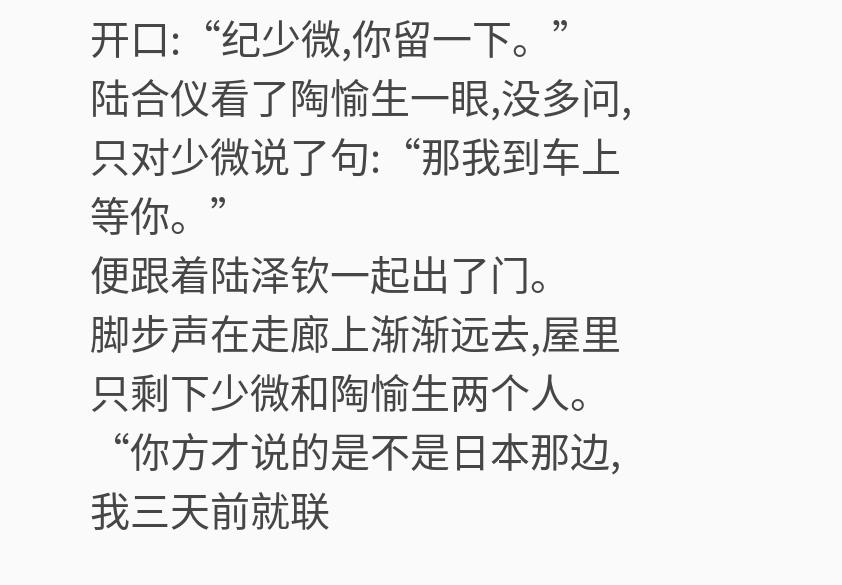开口:“纪少微,你留一下。”
陆合仪看了陶愉生一眼,没多问,只对少微说了句:“那我到车上等你。”
便跟着陆泽钦一起出了门。
脚步声在走廊上渐渐远去,屋里只剩下少微和陶愉生两个人。
“你方才说的是不是日本那边,我三天前就联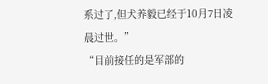系过了,但犬养毅已经于10月7日凌晨过世。”
“目前接任的是军部的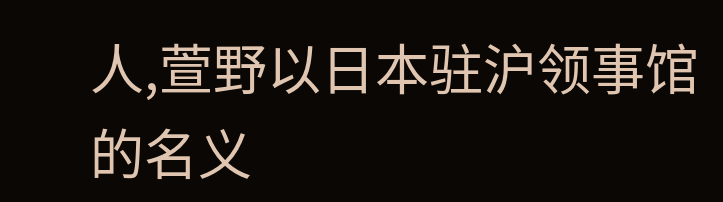人,萱野以日本驻沪领事馆的名义